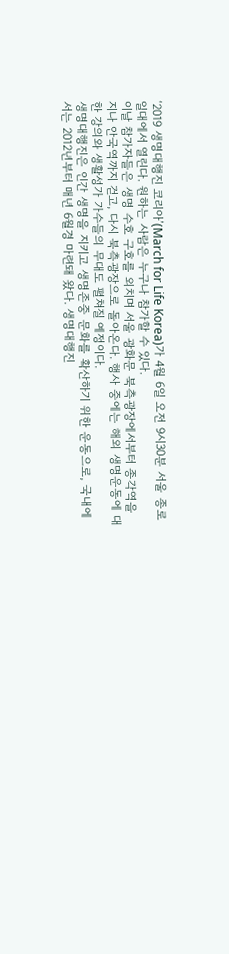‘2019 생명대행진 코리아’(March for Life Korea)가 4월 6일 오전 9시30분 서울 종로 일대에서 열린다. 원하는 사람은 누구나 참가할 수 있다.
이날 참가자들은 생명 수호 구호를 외치며 서울 광화문 북측광장에서부터 종각역을 지나 안국역까지 걷고, 다시 북측광장으로 돌아온다. 행사 중에는 해외 생명운동에 대한 강의와 생활성가 가수들의 무대도 펼쳐질 예정이다.
생명대행진은 인간 생명을 지키고 생명존중 문화를 확산하기 위한 운동으로, 국내에서는 2012년부터 매년 6월경 마련돼 왔다. 생명대행진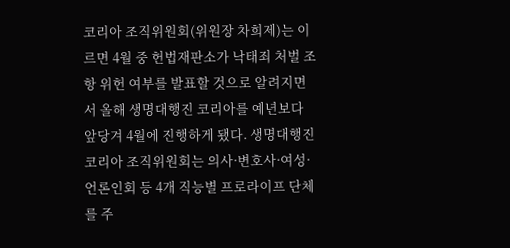코리아 조직위원회(위원장 차희제)는 이르면 4월 중 헌법재판소가 낙태죄 처벌 조항 위헌 여부를 발표할 것으로 알려지면서 올해 생명대행진 코리아를 예년보다 앞당겨 4월에 진행하게 됐다. 생명대행진 코리아 조직위원회는 의사·변호사·여성·언론인회 등 4개 직능별 프로라이프 단체를 주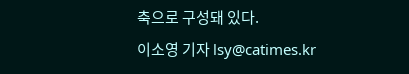축으로 구성돼 있다.
이소영 기자 lsy@catimes.kr